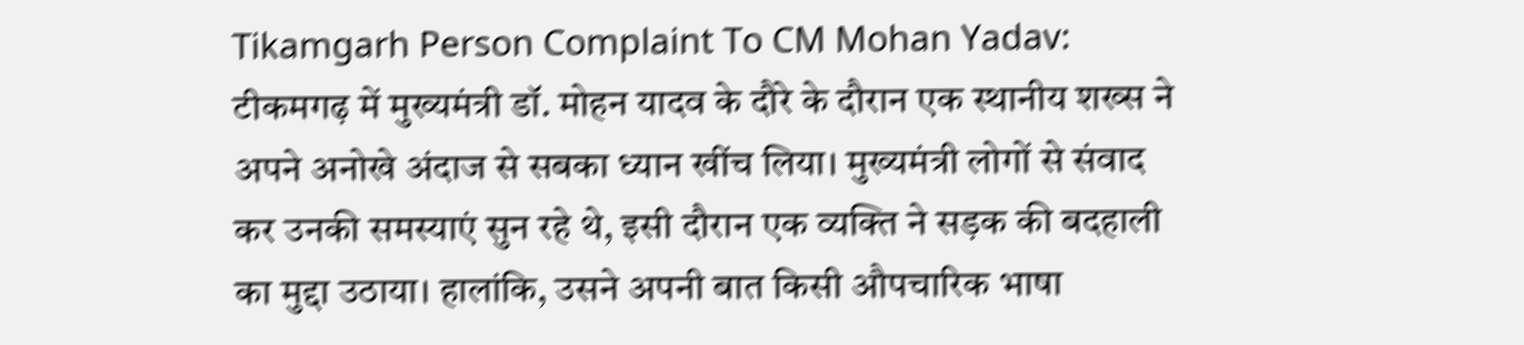Tikamgarh Person Complaint To CM Mohan Yadav: टीकमगढ़ में मुख्यमंत्री डॉ. मोहन यादव के दौरे के दौरान एक स्थानीय शख्स ने अपने अनोखे अंदाज से सबका ध्यान खींच लिया। मुख्यमंत्री लोगों से संवाद कर उनकी समस्याएं सुन रहे थे, इसी दौरान एक व्यक्ति ने सड़क की बदहाली का मुद्दा उठाया। हालांकि, उसने अपनी बात किसी औपचारिक भाषा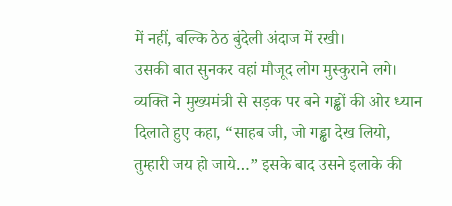में नहीं, बल्कि ठेठ बुंदेली अंदाज में रखी।
उसकी बात सुनकर वहां मौजूद लोग मुस्कुराने लगे। व्यक्ति ने मुख्यमंत्री से सड़क पर बने गड्ढों की ओर ध्यान दिलाते हुए कहा, “साहब जी, जो गड्ढा देख लियो, तुम्हारी जय हो जाये…” इसके बाद उसने इलाके की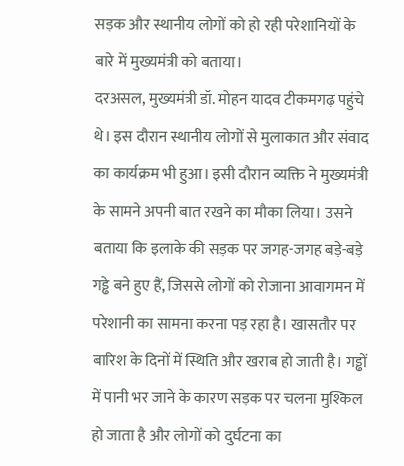सड़क और स्थानीय लोगों को हो रही परेशानियों के बारे में मुख्यमंत्री को बताया।
दरअसल, मुख्यमंत्री डॉ. मोहन यादव टीकमगढ़ पहुंचे थे। इस दौरान स्थानीय लोगों से मुलाकात और संवाद का कार्यक्रम भी हुआ। इसी दौरान व्यक्ति ने मुख्यमंत्री के सामने अपनी बात रखने का मौका लिया। उसने बताया कि इलाके की सड़क पर जगह-जगह बड़े-बड़े गड्ढे बने हुए हैं, जिससे लोगों को रोजाना आवागमन में परेशानी का सामना करना पड़ रहा है। खासतौर पर बारिश के दिनों में स्थिति और खराब हो जाती है। गड्ढों में पानी भर जाने के कारण सड़क पर चलना मुश्किल हो जाता है और लोगों को दुर्घटना का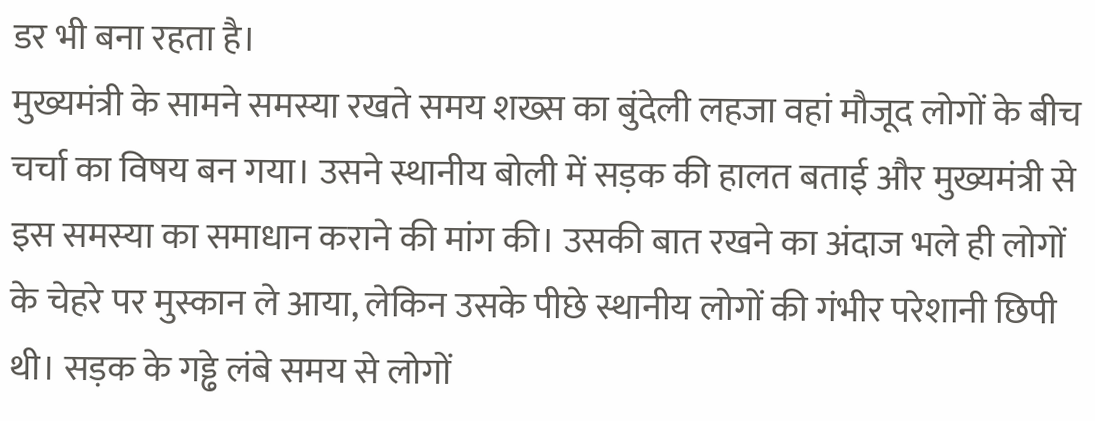डर भी बना रहता है।
मुख्यमंत्री के सामने समस्या रखते समय शख्स का बुंदेली लहजा वहां मौजूद लोगों के बीच चर्चा का विषय बन गया। उसने स्थानीय बोली में सड़क की हालत बताई और मुख्यमंत्री से इस समस्या का समाधान कराने की मांग की। उसकी बात रखने का अंदाज भले ही लोगों के चेहरे पर मुस्कान ले आया, लेकिन उसके पीछे स्थानीय लोगों की गंभीर परेशानी छिपी थी। सड़क के गड्ढे लंबे समय से लोगों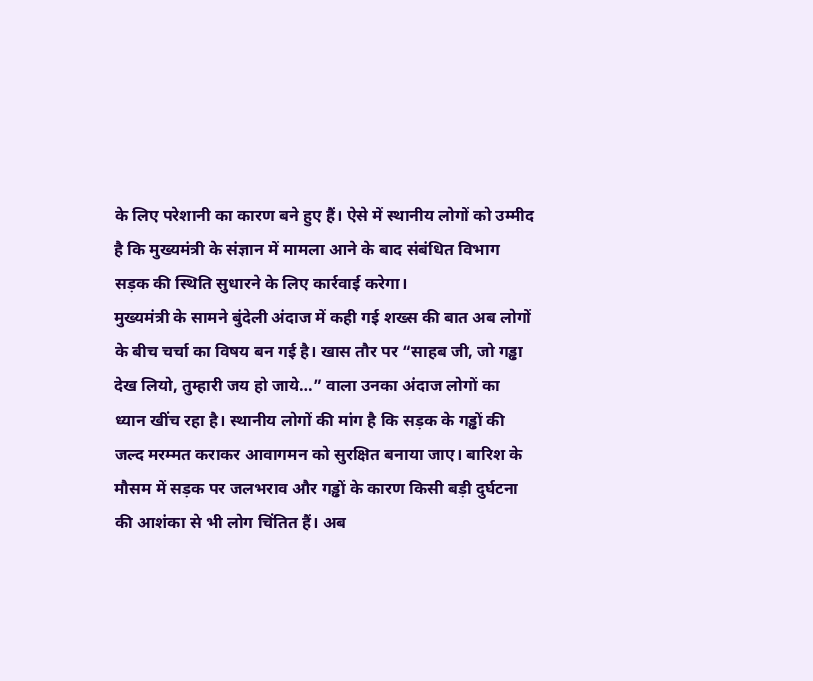के लिए परेशानी का कारण बने हुए हैं। ऐसे में स्थानीय लोगों को उम्मीद है कि मुख्यमंत्री के संज्ञान में मामला आने के बाद संबंधित विभाग सड़क की स्थिति सुधारने के लिए कार्रवाई करेगा।
मुख्यमंत्री के सामने बुंदेली अंदाज में कही गई शख्स की बात अब लोगों के बीच चर्चा का विषय बन गई है। खास तौर पर “साहब जी, जो गड्ढा देख लियो, तुम्हारी जय हो जाये…” वाला उनका अंदाज लोगों का ध्यान खींच रहा है। स्थानीय लोगों की मांग है कि सड़क के गड्ढों की जल्द मरम्मत कराकर आवागमन को सुरक्षित बनाया जाए। बारिश के मौसम में सड़क पर जलभराव और गड्ढों के कारण किसी बड़ी दुर्घटना की आशंका से भी लोग चिंतित हैं। अब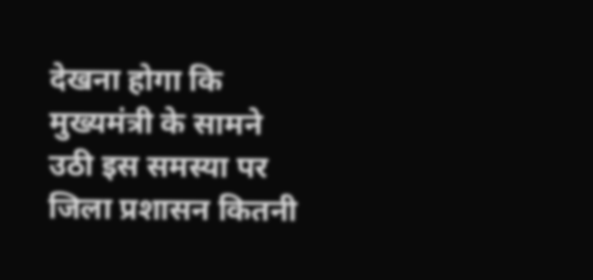देखना होगा कि मुख्यमंत्री के सामने उठी इस समस्या पर जिला प्रशासन कितनी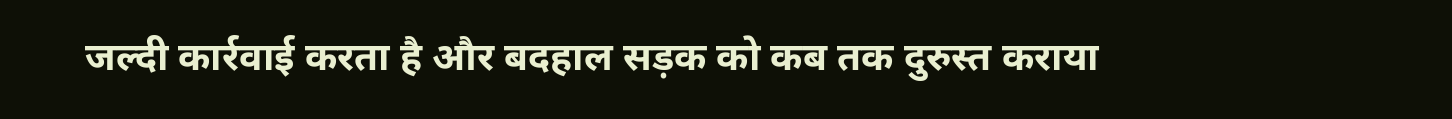जल्दी कार्रवाई करता है और बदहाल सड़क को कब तक दुरुस्त कराया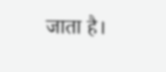जाता है।